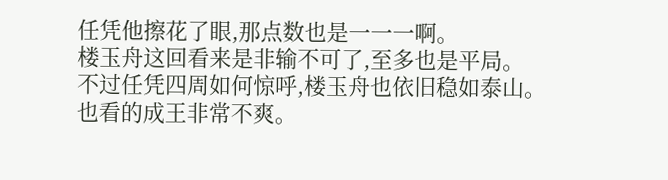任凭他擦花了眼,那点数也是一一一啊。
楼玉舟这回看来是非输不可了,至多也是平局。
不过任凭四周如何惊呼,楼玉舟也依旧稳如泰山。
也看的成王非常不爽。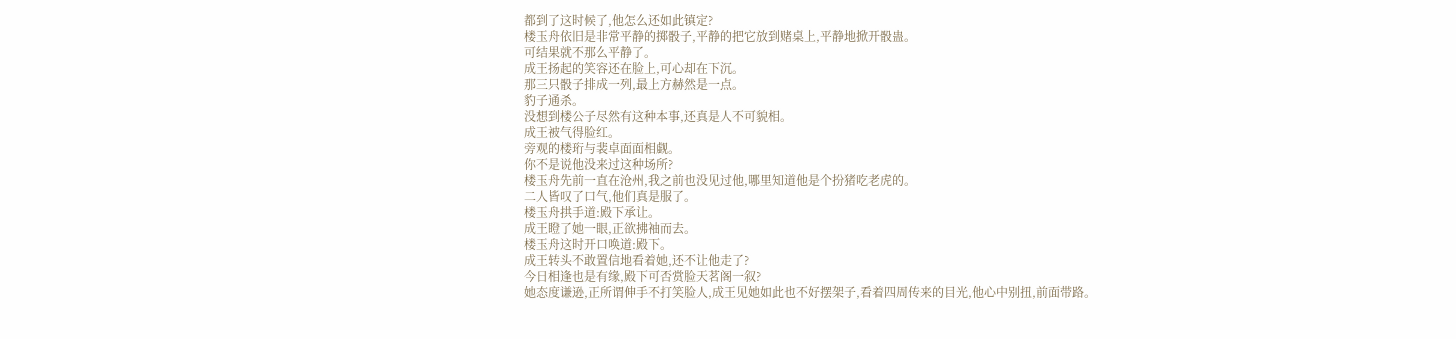都到了这时候了,他怎么还如此镇定?
楼玉舟依旧是非常平静的掷骰子,平静的把它放到赌桌上,平静地掀开骰蛊。
可结果就不那么平静了。
成王扬起的笑容还在脸上,可心却在下沉。
那三只骰子排成一列,最上方赫然是一点。
豹子通杀。
没想到楼公子尽然有这种本事,还真是人不可貌相。
成王被气得脸红。
旁观的楼珩与裴卓面面相觑。
你不是说他没来过这种场所?
楼玉舟先前一直在沧州,我之前也没见过他,哪里知道他是个扮猪吃老虎的。
二人皆叹了口气,他们真是服了。
楼玉舟拱手道:殿下承让。
成王瞪了她一眼,正欲拂袖而去。
楼玉舟这时开口唤道:殿下。
成王转头不敢置信地看着她,还不让他走了?
今日相逢也是有缘,殿下可否赏脸天茗阁一叙?
她态度谦逊,正所谓伸手不打笑脸人,成王见她如此也不好摆架子,看着四周传来的目光,他心中别扭,前面带路。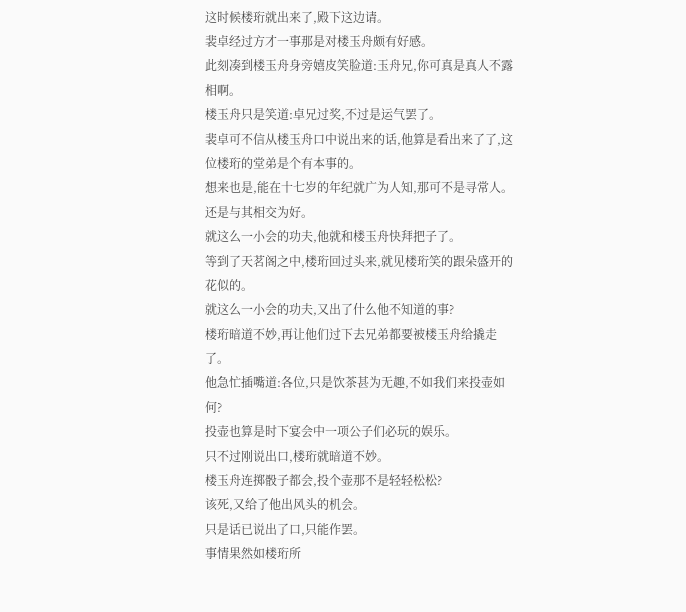这时候楼珩就出来了,殿下这边请。
裴卓经过方才一事那是对楼玉舟颇有好感。
此刻凑到楼玉舟身旁嬉皮笑脸道:玉舟兄,你可真是真人不露相啊。
楼玉舟只是笑道:卓兄过奖,不过是运气罢了。
裴卓可不信从楼玉舟口中说出来的话,他算是看出来了了,这位楼珩的堂弟是个有本事的。
想来也是,能在十七岁的年纪就广为人知,那可不是寻常人。
还是与其相交为好。
就这么一小会的功夫,他就和楼玉舟快拜把子了。
等到了天茗阁之中,楼珩回过头来,就见楼珩笑的跟朵盛开的花似的。
就这么一小会的功夫,又出了什么他不知道的事?
楼珩暗道不妙,再让他们过下去兄弟都要被楼玉舟给撬走了。
他急忙插嘴道:各位,只是饮茶甚为无趣,不如我们来投壶如何?
投壶也算是时下宴会中一项公子们必玩的娱乐。
只不过刚说出口,楼珩就暗道不妙。
楼玉舟连掷骰子都会,投个壶那不是轻轻松松?
该死,又给了他出风头的机会。
只是话已说出了口,只能作罢。
事情果然如楼珩所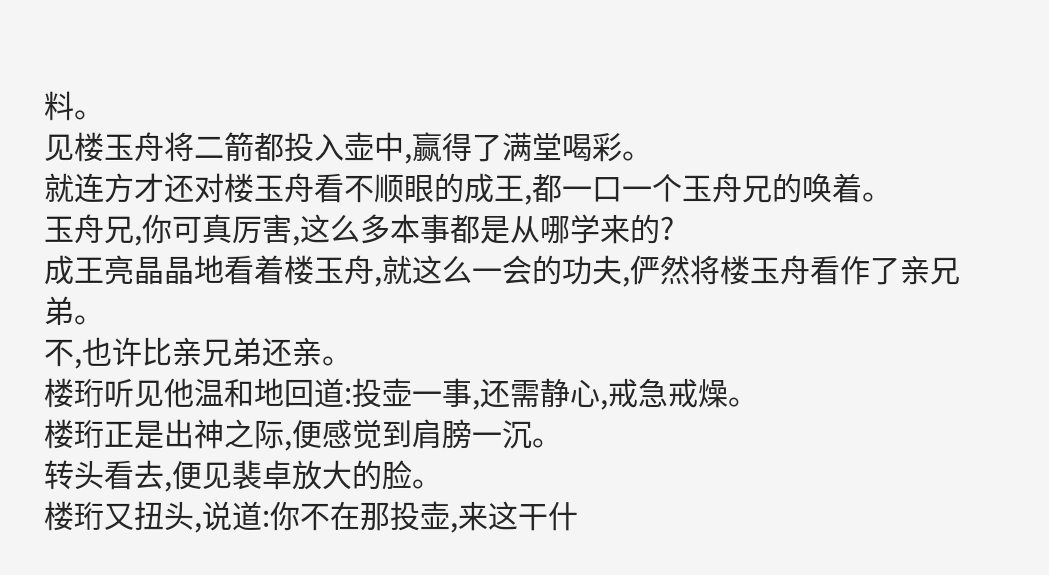料。
见楼玉舟将二箭都投入壶中,赢得了满堂喝彩。
就连方才还对楼玉舟看不顺眼的成王,都一口一个玉舟兄的唤着。
玉舟兄,你可真厉害,这么多本事都是从哪学来的?
成王亮晶晶地看着楼玉舟,就这么一会的功夫,俨然将楼玉舟看作了亲兄弟。
不,也许比亲兄弟还亲。
楼珩听见他温和地回道:投壶一事,还需静心,戒急戒燥。
楼珩正是出神之际,便感觉到肩膀一沉。
转头看去,便见裴卓放大的脸。
楼珩又扭头,说道:你不在那投壶,来这干什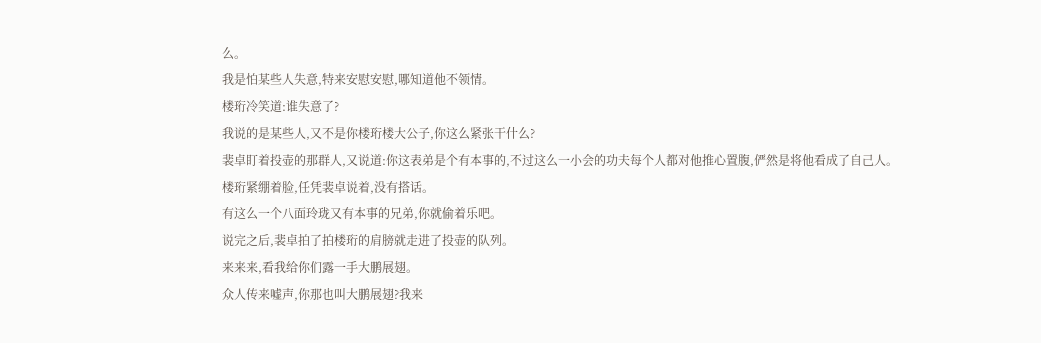么。
我是怕某些人失意,特来安慰安慰,哪知道他不领情。
楼珩冷笑道:谁失意了?
我说的是某些人,又不是你楼珩楼大公子,你这么紧张干什么?
裴卓盯着投壶的那群人,又说道:你这表弟是个有本事的,不过这么一小会的功夫每个人都对他推心置腹,俨然是将他看成了自己人。
楼珩紧绷着脸,任凭裴卓说着,没有搭话。
有这么一个八面玲珑又有本事的兄弟,你就偷着乐吧。
说完之后,裴卓拍了拍楼珩的肩膀就走进了投壶的队列。
来来来,看我给你们露一手大鹏展翅。
众人传来嘘声,你那也叫大鹏展翅?我来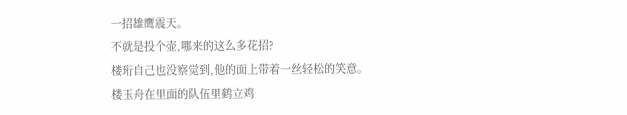一招雄鹰震天。
不就是投个壶,哪来的这么多花招?
楼珩自己也没察觉到,他的面上带着一丝轻松的笑意。
楼玉舟在里面的队伍里鹤立鸡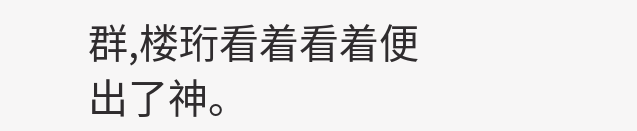群,楼珩看着看着便出了神。